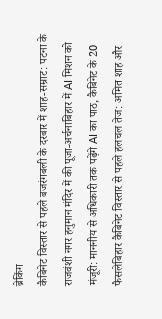ब्रेकिंग
कैबिनेट विस्तार से पहले बजरंगबली के दरबार में शाह-सम्राट: पटना के राजवंशी नगर हनुमान मंदिर में की पूजा-अर्चनाबिहार में AI मिशन को मंजूरी: माननीय से अधिकारी तक पढ़ेंगे AI का पाठ, कैबिनेट के 20 फैसलेबिहार कैबिनेट विस्तार से पहले हलचल तेज: अमित शाह और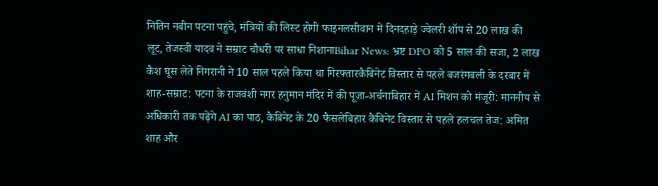नितिन नबीन पटना पहुंचे, मंत्रियों की लिस्ट होगी फाइनलसीवान में दिनदहाड़े ज्वेलरी शॉप से 20 लाख की लूट, तेजस्वी यादव ने सम्राट चौधरी पर साधा निशानाBihar News: भ्रष्ट DPO को 5 साल की सजा, 2 लाख कैश घूस लेते निगरानी ने 10 साल पहले किया था गिरफ्तारकैबिनेट विस्तार से पहले बजरंगबली के दरबार में शाह-सम्राट: पटना के राजवंशी नगर हनुमान मंदिर में की पूजा-अर्चनाबिहार में AI मिशन को मंजूरी: माननीय से अधिकारी तक पढ़ेंगे AI का पाठ, कैबिनेट के 20 फैसलेबिहार कैबिनेट विस्तार से पहले हलचल तेज: अमित शाह और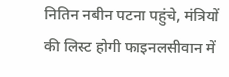नितिन नबीन पटना पहुंचे, मंत्रियों की लिस्ट होगी फाइनलसीवान में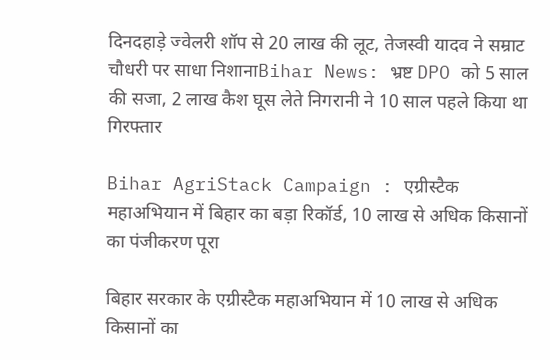दिनदहाड़े ज्वेलरी शॉप से 20 लाख की लूट, तेजस्वी यादव ने सम्राट चौधरी पर साधा निशानाBihar News: भ्रष्ट DPO को 5 साल की सजा, 2 लाख कैश घूस लेते निगरानी ने 10 साल पहले किया था गिरफ्तार

Bihar AgriStack Campaign : एग्रीस्टैक महाअभियान में बिहार का बड़ा रिकॉर्ड, 10 लाख से अधिक किसानों का पंजीकरण पूरा

बिहार सरकार के एग्रीस्टैक महाअभियान में 10 लाख से अधिक किसानों का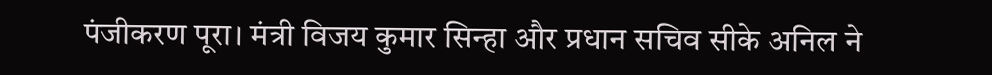पंजीकरण पूरा। मंत्री विजय कुमार सिन्हा और प्रधान सचिव सीके अनिल ने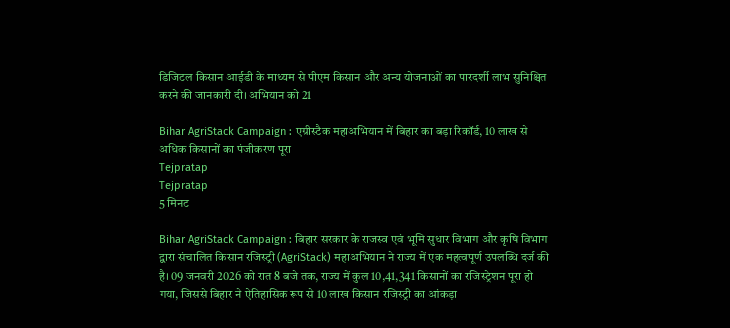डिजिटल किसान आईडी के माध्यम से पीएम किसान और अन्य योजनाओं का पारदर्शी लाभ सुनिश्चित करने की जानकारी दी। अभियान को 21

Bihar AgriStack Campaign : एग्रीस्टैक महाअभियान में बिहार का बड़ा रिकॉर्ड, 10 लाख से अधिक किसानों का पंजीकरण पूरा
Tejpratap
Tejpratap
5 मिनट

Bihar AgriStack Campaign : बिहार सरकार के राजस्व एवं भूमि सुधार विभाग और कृषि विभाग द्वारा संचालित किसान रजिस्ट्री (AgriStack) महाअभियान ने राज्य में एक महत्वपूर्ण उपलब्धि दर्ज की है। 09 जनवरी 2026 को रात 8 बजे तक, राज्य में कुल 10,41,341 किसानों का रजिस्ट्रेशन पूरा हो गया, जिससे बिहार ने ऐतिहासिक रूप से 10 लाख किसान रजिस्ट्री का आंकड़ा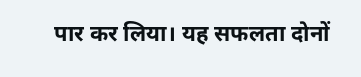पार कर लिया। यह सफलता दोनों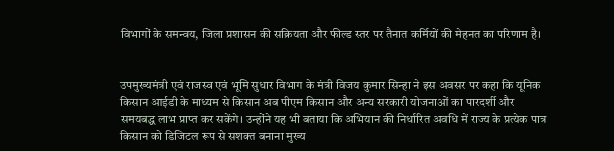विभागों के समन्वय, जिला प्रशासन की सक्रियता और फील्ड स्तर पर तैनात कर्मियों की मेहनत का परिणाम है।


उपमुख्यमंत्री एवं राजस्व एवं भूमि सुधार विभाग के मंत्री विजय कुमार सिन्हा ने इस अवसर पर कहा कि यूनिक किसान आईडी के माध्यम से किसान अब पीएम किसान और अन्य सरकारी योजनाओं का पारदर्शी और समयबद्ध लाभ प्राप्त कर सकेंगे। उन्होंने यह भी बताया कि अभियान की निर्धारित अवधि में राज्य के प्रत्येक पात्र किसान को डिजिटल रूप से सशक्त बनाना मुख्य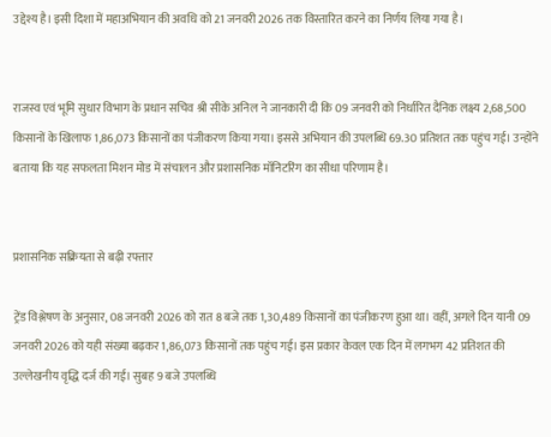उद्देश्य है। इसी दिशा में महाअभियान की अवधि को 21 जनवरी 2026 तक विस्तारित करने का निर्णय लिया गया है।


राजस्व एवं भूमि सुधार विभाग के प्रधान सचिव श्री सीके अनिल ने जानकारी दी कि 09 जनवरी को निर्धारित दैनिक लक्ष्य 2,68,500 किसानों के खिलाफ 1,86,073 किसानों का पंजीकरण किया गया। इससे अभियान की उपलब्धि 69.30 प्रतिशत तक पहुंच गई। उन्होंने बताया कि यह सफलता मिशन मोड में संचालन और प्रशासनिक मॉनिटरिंग का सीधा परिणाम है।


प्रशासनिक सक्रियता से बढ़ी रफ्तार

ट्रेंड विश्लेषण के अनुसार, 08 जनवरी 2026 को रात 8 बजे तक 1,30,489 किसानों का पंजीकरण हुआ था। वहीं, अगले दिन यानी 09 जनवरी 2026 को यही संख्या बढ़कर 1,86,073 किसानों तक पहुंच गई। इस प्रकार केवल एक दिन में लगभग 42 प्रतिशत की उल्लेखनीय वृद्धि दर्ज की गई। सुबह 9 बजे उपलब्धि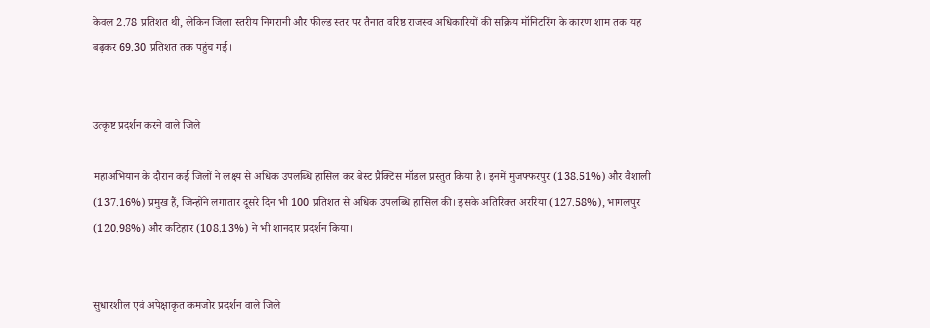केवल 2.78 प्रतिशत थी, लेकिन जिला स्तरीय निगरानी और फील्ड स्तर पर तैनात वरिष्ठ राजस्व अधिकारियों की सक्रिय मॉनिटरिंग के कारण शाम तक यह बढ़कर 69.30 प्रतिशत तक पहुंच गई।


उत्कृष्ट प्रदर्शन करने वाले जिले

महाअभियान के दौरान कई जिलों ने लक्ष्य से अधिक उपलब्धि हासिल कर बेस्ट प्रैक्टिस मॉडल प्रस्तुत किया है। इनमें मुजफ्फरपुर (138.51%) और वैशाली (137.16%) प्रमुख हैं, जिन्होंने लगातार दूसरे दिन भी 100 प्रतिशत से अधिक उपलब्धि हासिल की। इसके अतिरिक्त अररिया (127.58%), भागलपुर (120.98%) और कटिहार (108.13%) ने भी शानदार प्रदर्शन किया।


सुधारशील एवं अपेक्षाकृत कमजोर प्रदर्शन वाले जिले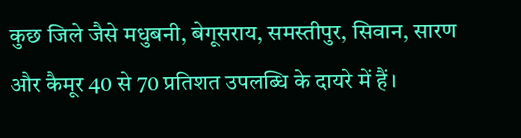कुछ जिले जैसे मधुबनी, बेगूसराय, समस्तीपुर, सिवान, सारण और कैमूर 40 से 70 प्रतिशत उपलब्धि के दायरे में हैं।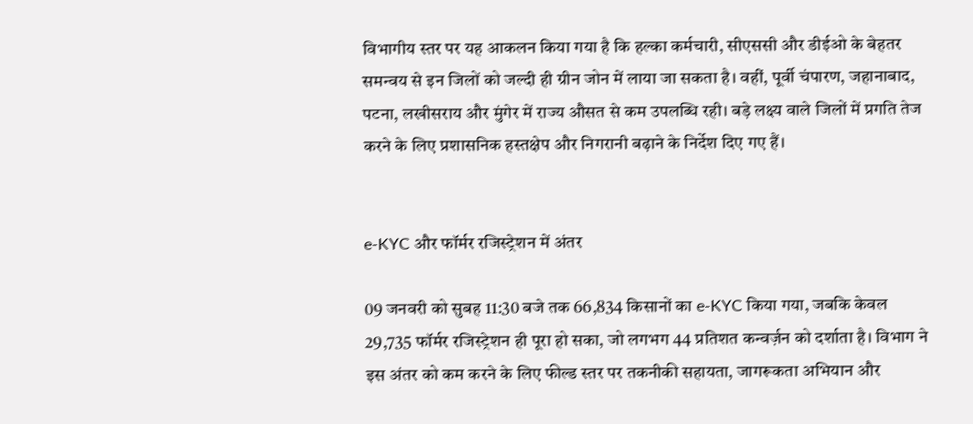विभागीय स्तर पर यह आकलन किया गया है कि हल्का कर्मचारी, सीएससी और डीईओ के बेहतर समन्वय से इन जिलों को जल्दी ही ग्रीन जोन में लाया जा सकता है। वहीं, पूर्वी चंपारण, जहानाबाद, पटना, लखीसराय और मुंगेर में राज्य औसत से कम उपलब्धि रही। बड़े लक्ष्य वाले जिलों में प्रगति तेज करने के लिए प्रशासनिक हस्तक्षेप और निगरानी बढ़ाने के निर्देश दिए गए हैं।


e-KYC और फॉर्मर रजिस्ट्रेशन में अंतर

09 जनवरी को सुबह 11:30 बजे तक 66,834 किसानों का e-KYC किया गया, जबकि केवल 29,735 फॉर्मर रजिस्ट्रेशन ही पूरा हो सका, जो लगभग 44 प्रतिशत कन्वर्ज़न को दर्शाता है। विभाग ने इस अंतर को कम करने के लिए फील्ड स्तर पर तकनीकी सहायता, जागरूकता अभियान और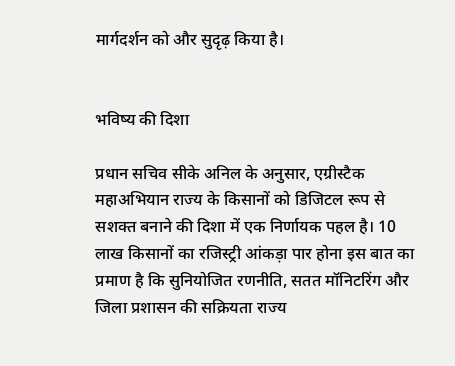मार्गदर्शन को और सुदृढ़ किया है।


भविष्य की दिशा

प्रधान सचिव सीके अनिल के अनुसार, एग्रीस्टैक महाअभियान राज्य के किसानों को डिजिटल रूप से सशक्त बनाने की दिशा में एक निर्णायक पहल है। 10 लाख किसानों का रजिस्ट्री आंकड़ा पार होना इस बात का प्रमाण है कि सुनियोजित रणनीति, सतत मॉनिटरिंग और जिला प्रशासन की सक्रियता राज्य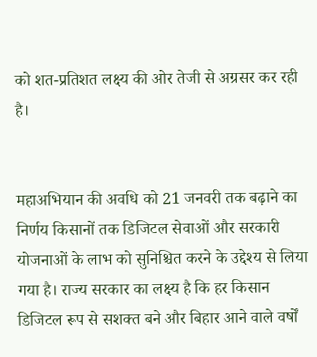को शत-प्रतिशत लक्ष्य की ओर तेजी से अग्रसर कर रही है।


महाअभियान की अवधि को 21 जनवरी तक बढ़ाने का निर्णय किसानों तक डिजिटल सेवाओं और सरकारी योजनाओं के लाभ को सुनिश्चित करने के उद्देश्य से लिया गया है। राज्य सरकार का लक्ष्य है कि हर किसान डिजिटल रूप से सशक्त बने और बिहार आने वाले वर्षों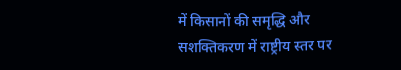में किसानों की समृद्धि और सशक्तिकरण में राष्ट्रीय स्तर पर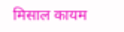मिसाल कायम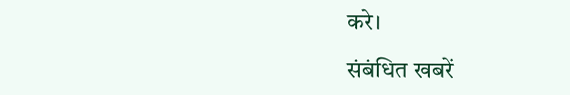करे।

संबंधित खबरें